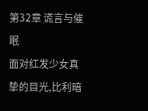第32章 谎言与催眠
面对红发少女真挚的目光,比利暗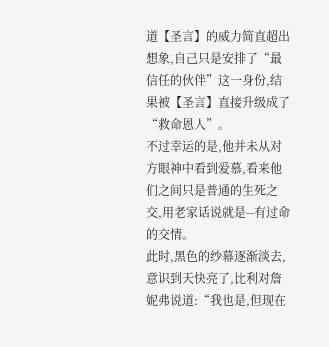道【圣言】的威力简直超出想象,自己只是安排了“最信任的伙伴”这一身份,结果被【圣言】直接升级成了“救命恩人”。
不过幸运的是,他并未从对方眼神中看到爱慕,看来他们之间只是普通的生死之交,用老家话说就是--有过命的交情。
此时,黑色的纱幕逐渐淡去,意识到天快亮了,比利对詹妮弗说道:“我也是,但现在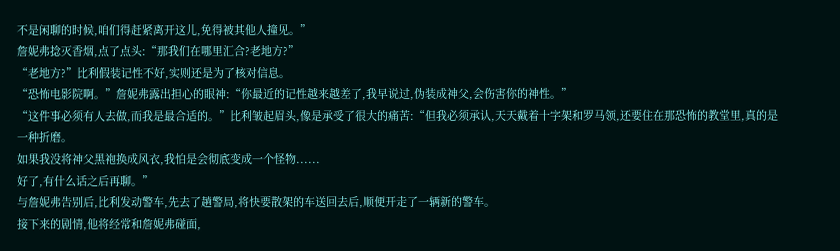不是闲聊的时候,咱们得赶紧离开这儿,免得被其他人撞见。”
詹妮弗捻灭香烟,点了点头:“那我们在哪里汇合?老地方?”
“老地方?”比利假装记性不好,实则还是为了核对信息。
“恐怖电影院啊。”詹妮弗露出担心的眼神:“你最近的记性越来越差了,我早说过,伪装成神父,会伤害你的神性。”
“这件事必须有人去做,而我是最合适的。”比利皱起眉头,像是承受了很大的痛苦:“但我必须承认,天天戴着十字架和罗马领,还要住在那恐怖的教堂里,真的是一种折磨。
如果我没将神父黑袍换成风衣,我怕是会彻底变成一个怪物......
好了,有什么话之后再聊。”
与詹妮弗告别后,比利发动警车,先去了趟警局,将快要散架的车送回去后,顺便开走了一辆新的警车。
接下来的剧情,他将经常和詹妮弗碰面,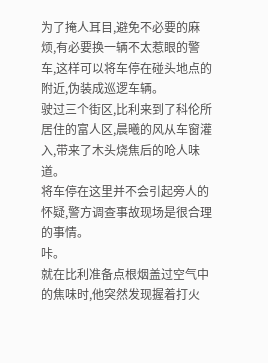为了掩人耳目,避免不必要的麻烦,有必要换一辆不太惹眼的警车,这样可以将车停在碰头地点的附近,伪装成巡逻车辆。
驶过三个街区,比利来到了科伦所居住的富人区,晨曦的风从车窗灌入,带来了木头烧焦后的呛人味道。
将车停在这里并不会引起旁人的怀疑,警方调查事故现场是很合理的事情。
咔。
就在比利准备点根烟盖过空气中的焦味时,他突然发现握着打火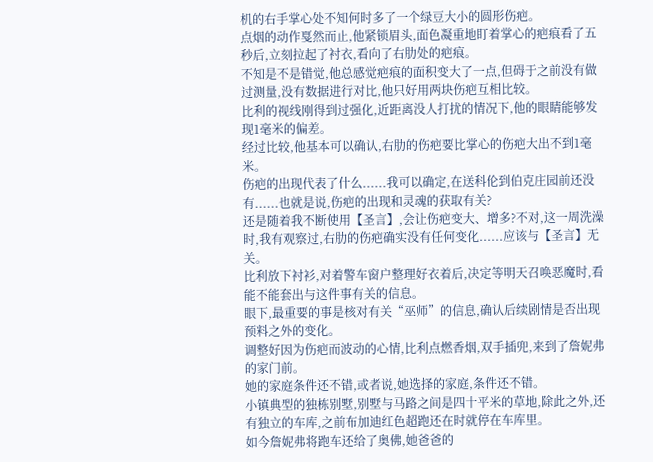机的右手掌心处不知何时多了一个绿豆大小的圆形伤疤。
点烟的动作戛然而止,他紧锁眉头,面色凝重地盯着掌心的疤痕看了五秒后,立刻拉起了衬衣,看向了右肋处的疤痕。
不知是不是错觉,他总感觉疤痕的面积变大了一点,但碍于之前没有做过测量,没有数据进行对比,他只好用两块伤疤互相比较。
比利的视线刚得到过强化,近距离没人打扰的情况下,他的眼睛能够发现1毫米的偏差。
经过比较,他基本可以确认,右肋的伤疤要比掌心的伤疤大出不到1毫米。
伤疤的出现代表了什么......我可以确定,在送科伦到伯克庄园前还没有......也就是说,伤疤的出现和灵魂的获取有关?
还是随着我不断使用【圣言】,会让伤疤变大、增多?不对,这一周洗澡时,我有观察过,右肋的伤疤确实没有任何变化......应该与【圣言】无关。
比利放下衬衫,对着警车窗户整理好衣着后,决定等明天召唤恶魔时,看能不能套出与这件事有关的信息。
眼下,最重要的事是核对有关“巫师”的信息,确认后续剧情是否出现预料之外的变化。
调整好因为伤疤而波动的心情,比利点燃香烟,双手插兜,来到了詹妮弗的家门前。
她的家庭条件还不错,或者说,她选择的家庭,条件还不错。
小镇典型的独栋别墅,别墅与马路之间是四十平米的草地,除此之外,还有独立的车库,之前布加迪红色超跑还在时就停在车库里。
如今詹妮弗将跑车还给了奥佛,她爸爸的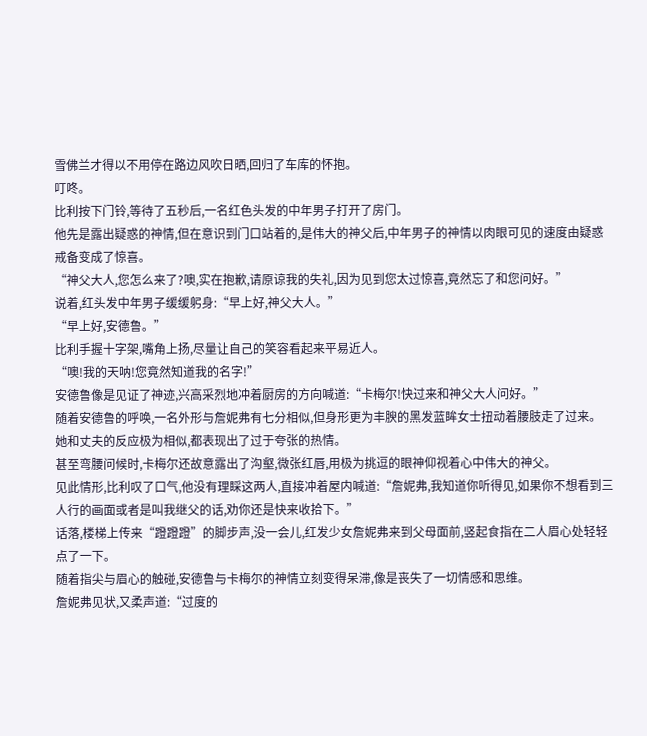雪佛兰才得以不用停在路边风吹日晒,回归了车库的怀抱。
叮咚。
比利按下门铃,等待了五秒后,一名红色头发的中年男子打开了房门。
他先是露出疑惑的神情,但在意识到门口站着的,是伟大的神父后,中年男子的神情以肉眼可见的速度由疑惑戒备变成了惊喜。
“神父大人,您怎么来了?噢,实在抱歉,请原谅我的失礼,因为见到您太过惊喜,竟然忘了和您问好。”
说着,红头发中年男子缓缓躬身:“早上好,神父大人。”
“早上好,安德鲁。”
比利手握十字架,嘴角上扬,尽量让自己的笑容看起来平易近人。
“噢!我的天呐!您竟然知道我的名字!”
安德鲁像是见证了神迹,兴高采烈地冲着厨房的方向喊道:“卡梅尔!快过来和神父大人问好。”
随着安德鲁的呼唤,一名外形与詹妮弗有七分相似,但身形更为丰腴的黑发蓝眸女士扭动着腰肢走了过来。
她和丈夫的反应极为相似,都表现出了过于夸张的热情。
甚至弯腰问候时,卡梅尔还故意露出了沟壑,微张红唇,用极为挑逗的眼神仰视着心中伟大的神父。
见此情形,比利叹了口气,他没有理睬这两人,直接冲着屋内喊道:“詹妮弗,我知道你听得见,如果你不想看到三人行的画面或者是叫我继父的话,劝你还是快来收拾下。”
话落,楼梯上传来“蹬蹬蹬”的脚步声,没一会儿,红发少女詹妮弗来到父母面前,竖起食指在二人眉心处轻轻点了一下。
随着指尖与眉心的触碰,安德鲁与卡梅尔的神情立刻变得呆滞,像是丧失了一切情感和思维。
詹妮弗见状,又柔声道:“过度的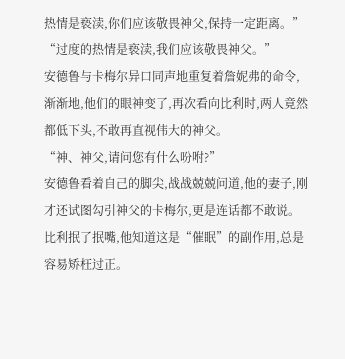热情是亵渎,你们应该敬畏神父,保持一定距离。”
“过度的热情是亵渎,我们应该敬畏神父。”
安德鲁与卡梅尔异口同声地重复着詹妮弗的命令,渐渐地,他们的眼神变了,再次看向比利时,两人竟然都低下头,不敢再直视伟大的神父。
“神、神父,请问您有什么吩咐?”
安德鲁看着自己的脚尖,战战兢兢问道,他的妻子,刚才还试图勾引神父的卡梅尔,更是连话都不敢说。
比利抿了抿嘴,他知道这是“催眠”的副作用,总是容易矫枉过正。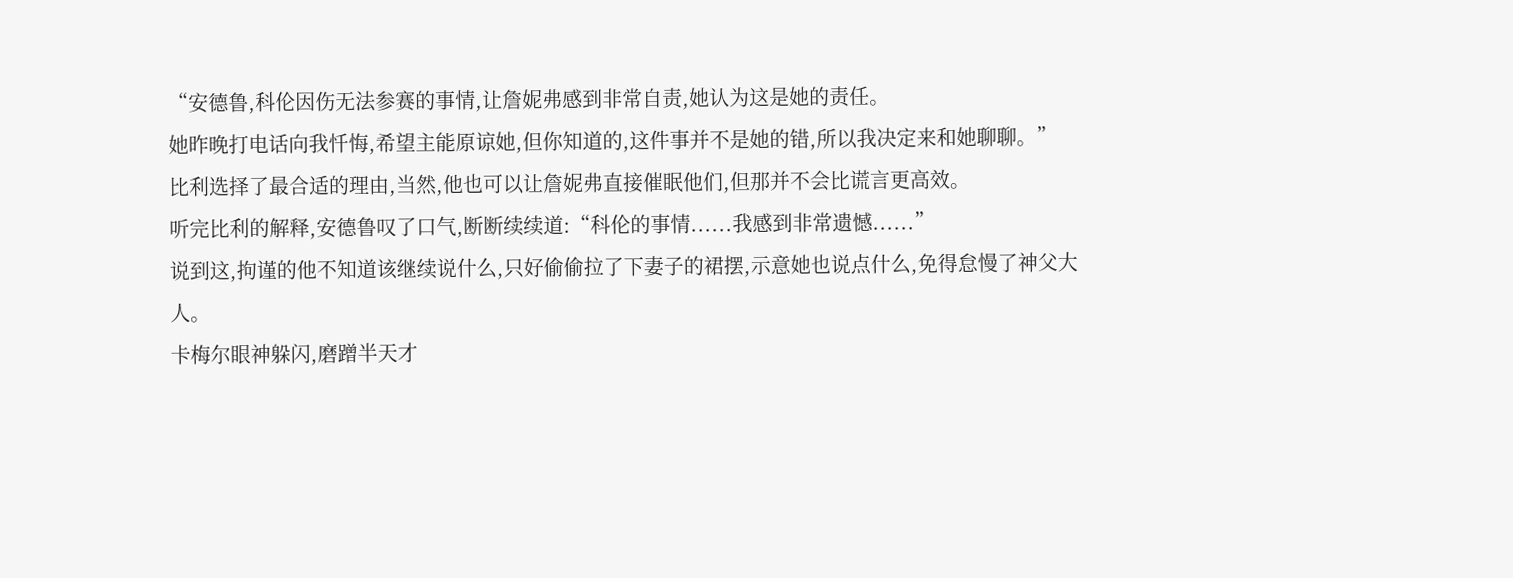“安德鲁,科伦因伤无法参赛的事情,让詹妮弗感到非常自责,她认为这是她的责任。
她昨晚打电话向我忏悔,希望主能原谅她,但你知道的,这件事并不是她的错,所以我决定来和她聊聊。”
比利选择了最合适的理由,当然,他也可以让詹妮弗直接催眠他们,但那并不会比谎言更高效。
听完比利的解释,安德鲁叹了口气,断断续续道:“科伦的事情......我感到非常遗憾......”
说到这,拘谨的他不知道该继续说什么,只好偷偷拉了下妻子的裙摆,示意她也说点什么,免得怠慢了神父大人。
卡梅尔眼神躲闪,磨蹭半天才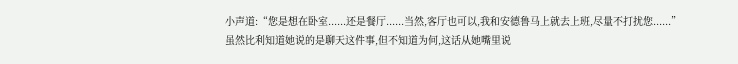小声道:“您是想在卧室......还是餐厅......当然,客厅也可以,我和安德鲁马上就去上班,尽量不打扰您......”
虽然比利知道她说的是聊天这件事,但不知道为何,这话从她嘴里说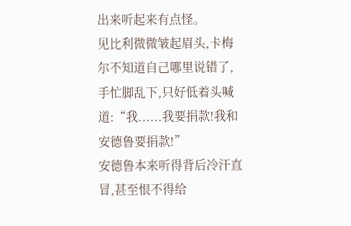出来听起来有点怪。
见比利微微皱起眉头,卡梅尔不知道自己哪里说错了,手忙脚乱下,只好低着头喊道:“我......我要捐款!我和安德鲁要捐款!”
安德鲁本来听得背后冷汗直冒,甚至恨不得给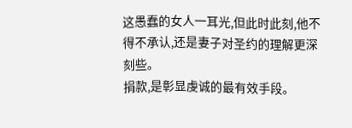这愚蠢的女人一耳光,但此时此刻,他不得不承认,还是妻子对圣约的理解更深刻些。
捐款,是彰显虔诚的最有效手段。